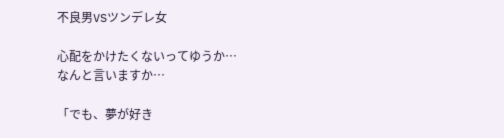不良男VSツンデレ女

心配をかけたくないってゆうか…
なんと言いますか…

「でも、夢が好き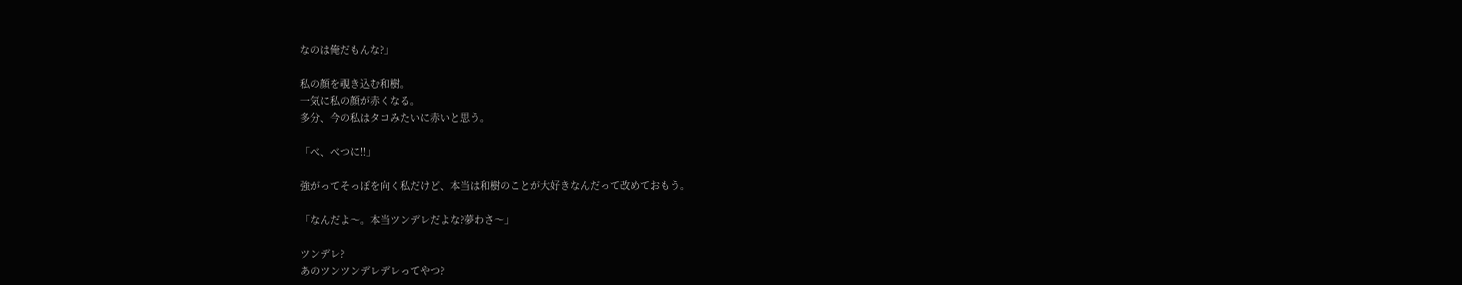なのは俺だもんな?」

私の顔を覗き込む和樹。
一気に私の顔が赤くなる。
多分、今の私はタコみたいに赤いと思う。

「べ、べつに‼」

強がってそっぽを向く私だけど、本当は和樹のことが大好きなんだって改めておもう。

「なんだよ〜。本当ツンデレだよな?夢わさ〜」

ツンデレ?
あのツンツンデレデレってやつ?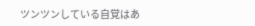ツンツンしている自覚はあ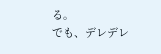る。
でも、デレデレ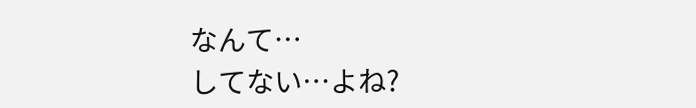なんて…
してない…よね?